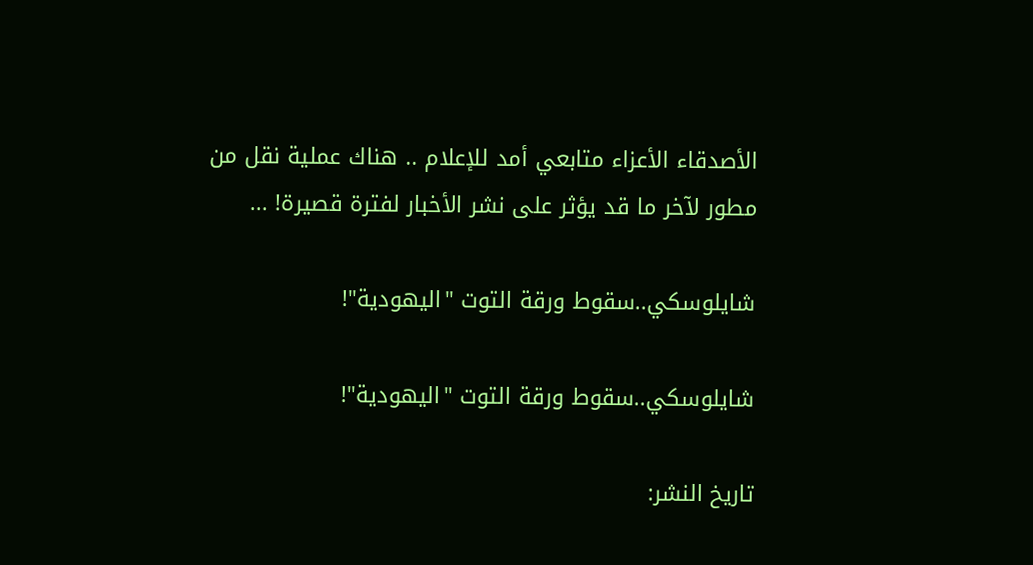الأصدقاء الأعزاء متابعي أمد للإعلام .. هناك عملية نقل من مطور لآخر ما قد يؤثر على نشر الأخبار لفترة قصيرة! ...

شايلوسكي..سقوط ورقة التوت "اليهودية"!

شايلوسكي..سقوط ورقة التوت "اليهودية"!

تاريخ النشر: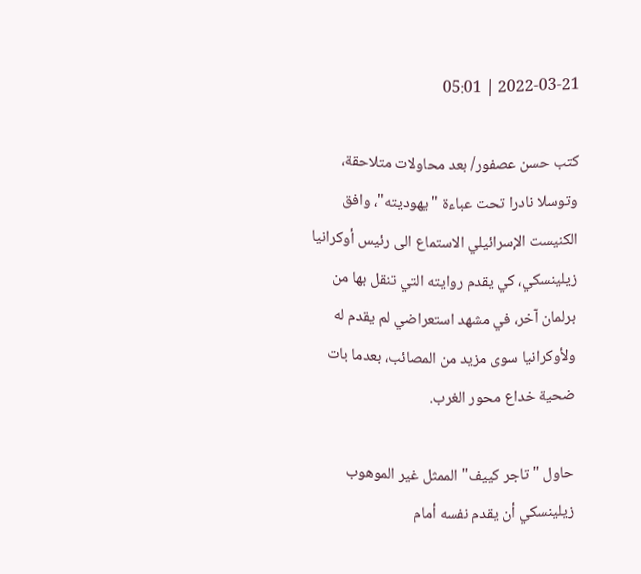2022-03-21 | 05:01

كتب حسن عصفور/ بعد محاولات متلاحقة، وتوسلا نادرا تحت عباءة "يهوديته"، وافق الكنيست الإسرائيلي الاستماع الى رئيس أوكرانيا زيلينسكي، كي يقدم روايته التي تنقل بها من برلمان آخر، في مشهد استعراضي لم يقدم له ولأوكرانيا سوى مزيد من المصائب، بعدما بات ضحية خداع محور الغرب.

حاول "تاجر كييف" الممثل غير الموهوب زيلينسكي أن يقدم نفسه أمام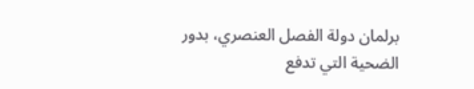برلمان دولة الفصل العنصري، بدور الضحية التي تدفع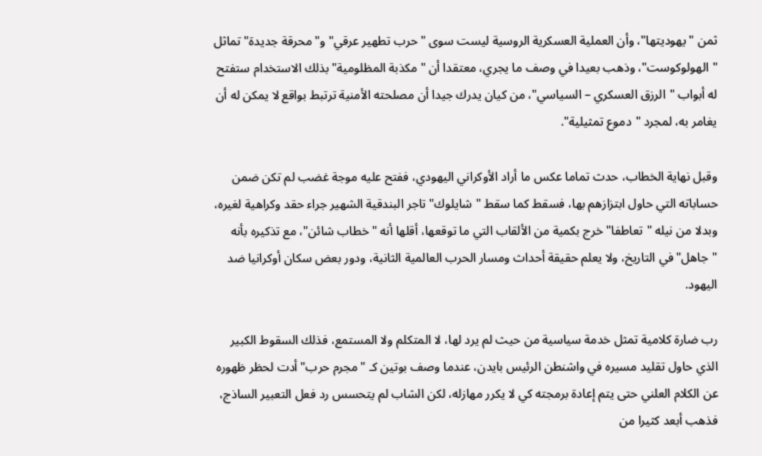ثمن "يهوديتها"، وأن العملية العسكرية الروسية ليست سوى "حرب تطهير عرقي" و"محرقة جديدة" تماثل "الهولوكوست"، وذهب بعيدا في وصف ما يجري، معتقدا أن "مكذبة المظلومية" بذلك الاستخدام ستفتح له أبواب "الرزق العسكري – السياسي"، من كيان يدرك جيدا أن مصلحته الأمنية ترتبط بواقع لا يمكن له أن يغامر به، لمجرد "دموع تمثيلية".

وقبل نهاية الخطاب، حدث تماما عكس ما أراد الأوكراني اليهودي، ففتح عليه موجة غضب لم تكن ضمن حساباته التي حاول ابتزازهم بها، فسقط كما سقط "شايلوك" تاجر البندقية الشهير جراء حقد وكراهية لغيره، وبدلا من نيله "تعاطفا" خرج بكمية من الألقاب التي ما توقعها، أقلها أنه "خطاب شائن"، مع تذكيره بأنه "جاهل" في التاريخ، ولا يعلم حقيقة أحداث ومسار الحرب العالمية الثانية، ودور بعض سكان أوكرانيا ضد اليهود.

رب ضارة كلامية تمثل خدمة سياسية من حيث لم يرد لها، لا المتكلم ولا المستمع، فذلك السقوط الكبير الذي حاول تقليد مسيره في واشنطن الرئيس بايدن، عندما وصف بوتين كـ "مجرم حرب" أدت لحظر ظهوره عن الكلام العلني حتى يتم إعادة برمجته كي لا يكرر مهازله، لكن الشاب لم يتحسس رد فعل التعبير الساذج، فذهب أبعد كثيرا من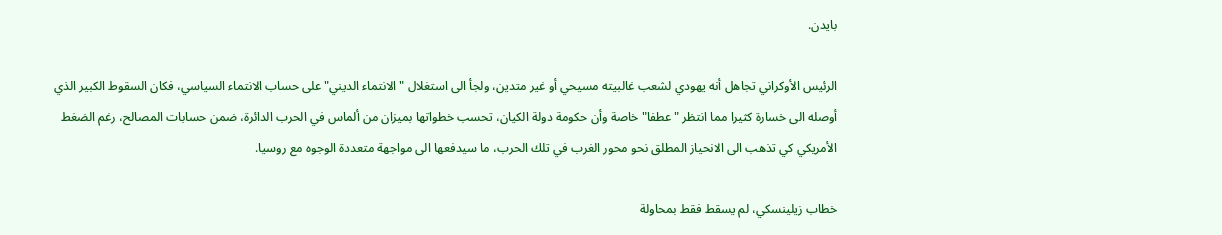بايدن.

الرئيس الأوكراني تجاهل أنه يهودي لشعب غالبيته مسيحي أو غير متدين، ولجأ الى استغلال " الانتماء الديني" على حساب الانتماء السياسي، فكان السقوط الكبير الذي أوصله الى خسارة كثيرا مما انتظر "عطفا" خاصة وأن حكومة دولة الكيان، تحسب خطواتها بميزان من ألماس في الحرب الدائرة، ضمن حسابات المصالح، رغم الضغط الأمريكي كي تذهب الى الانحياز المطلق نحو محور الغرب في تلك الحرب، ما سيدفعها الى مواجهة متعددة الوجوه مع روسيا.

خطاب زيلينسكي، لم يسقط فقط بمحاولة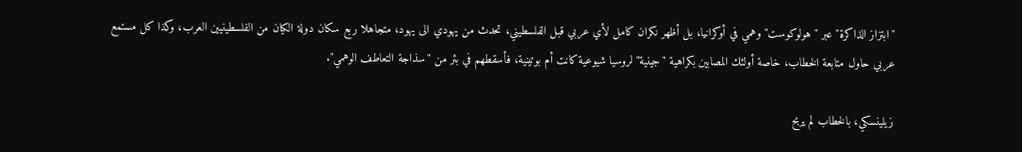"ابتزاز الذاكرة" عبر "هولوكوست" وهمي في أوكرانيا، بل أظهر نكران كامل لأي عربي قبل الفلسطيني، تحدث من يهودي الى يهود، متجاهلا ربع سكان دولة الكيان من الفلسطينيين العرب، وكذا كل مستمع عربي حاول متابعة الخطاب، خاصة أولئك المصابين بكراهية "جينية" لروسيا شيوعية كانت أم بوتينية، فأسقطهم في بئر من "سذاجة التعاطف الوهمي".

زيلينسكي، بالخطاب لم يربح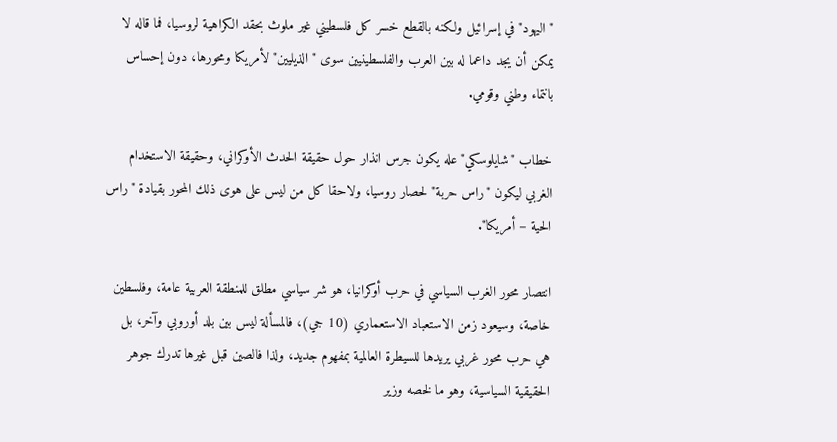"اليهود" في إسرائيل ولكنه بالقطع خسر كل فلسطيني غير ملوث بحقد الكراهية لروسيا، فما قاله لا يمكن أن يجد داعما له بين العرب والفلسطينيين سوى "الذيليين" لأمريكا ومحورها، دون إحساس بانتماء وطني وقومي.

خطاب "شايلوسكي" عله يكون جرس انذار حول حقيقة الحدث الأوكراني، وحقيقة الاستخدام الغربي ليكون "راس حربة" لحصار روسيا، ولاحقا كل من ليس على هوى ذلك المحور بقيادة "راس الحية – أمريكا".

انتصار محور الغرب السياسي في حرب أوكرانيا، هو شر سياسي مطلق للمنطقة العربية عامة، وفلسطين خاصة، وسيعود زمن الاستعباد الاستعماري (10 جي)، فالمسألة ليس بين بلد أوروبي وآخر، بل هي حرب محور غربي يريدها للسيطرة العالمية بمفهوم جديد، ولذا فالصين قبل غيرها تدرك جوهر الحقيقية السياسية، وهو ما لخصه وزير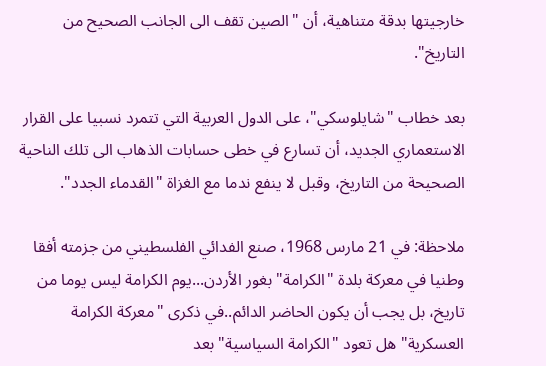خارجيتها بدقة متناهية، أن "الصين تقف الى الجانب الصحيح من التاريخ".

بعد خطاب "شايلوسكي"، على الدول العربية التي تتمرد نسبيا على القرار الاستعماري الجديد، أن تسارع في خطى حسابات الذهاب الى تلك الناحية الصحيحة من التاريخ، وقبل لا ينفع ندما مع الغزاة "القدماء الجدد".

ملاحظة: في 21 مارس 1968، صنع الفدائي الفلسطيني من جزمته أفقا وطنيا في معركة بلدة "الكرامة" بغور الأردن...يوم الكرامة ليس يوما من تاريخ، بل يجب أن يكون الحاضر الدائم..في ذكرى "معركة الكرامة العسكرية" هل تعود "الكرامة السياسية" بعد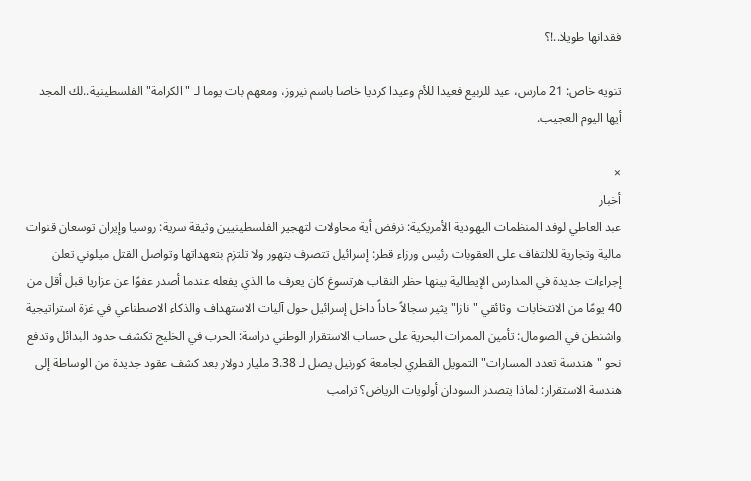فقدانها طويلا..!؟

تنويه خاص: 21 مارس، عيد للربيع فعيدا للأم وعيدا كرديا خاصا باسم نيروز، ومعهم بات يوما لـ "الكرامة" الفلسطينية..لك المجد أيها اليوم العجيب.

×
أخبار
عبد العاطي لوفد المنظمات اليهودية الأمريكية: نرفض أية محاولات لتهجير الفلسطينيين وثيقة سرية: روسيا وإيران توسعان قنوات مالية وتجارية للالتفاف على العقوبات رئيس ورزاء قطر: إسرائيل تتصرف بتهور ولا تلتزم بتعهداتها وتواصل القتل ميلوني تعلن إجراءات جديدة في المدارس الإيطالية بينها حظر النقاب هرتسوغ كان يعرف ما الذي يفعله عندما أصدر عفوًا عن عزاريا قبل أقل من 40 يومًا من الانتخابات  وثائقي "نازا" يثير سجالاً حاداً داخل إسرائيل حول آليات الاستهداف والذكاء الاصطناعي في غزة استراتيجية واشنطن في الصومال: تأمين الممرات البحرية على حساب الاستقرار الوطني دراسة: الحرب في الخليج تكشف حدود البدائل وتدفع نحو "هندسة تعدد المسارات" التمويل القطري لجامعة كورنيل يصل لـ 3.38 مليار دولار بعد كشف عقود جديدة من الوساطة إلى هندسة الاستقرار: لماذا يتصدر السودان أولويات الرياض؟ ترامب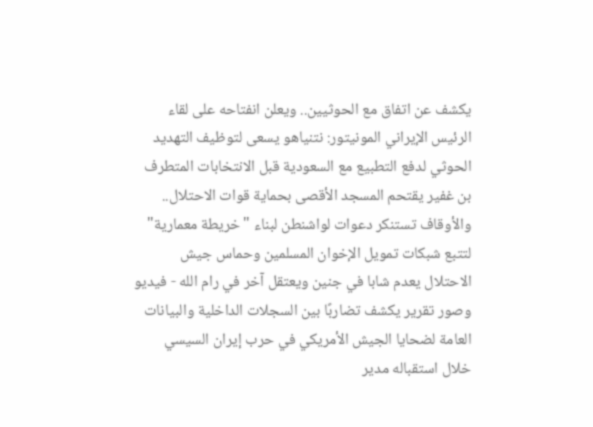يكشف عن اتفاق مع الحوثيين.. ويعلن انفتاحه على لقاء الرئيس الإيراني المونيتور: نتنياهو يسعى لتوظيف التهديد الحوثي لدفع التطبيع مع السعودية قبل الانتخابات المتطرف بن غفير يقتحم المسجد الأقصى بحماية قوات الاحتلال.. والأوقاف تستنكر دعوات لواشنطن لبناء "خريطة معمارية" لتتبع شبكات تمويل الإخوان المسلمين وحماس جيش الاحتلال يعدم شابا في جنين ويعتقل آخر في رام الله - فيديو وصور تقرير يكشف تضاربًا بين السجلات الداخلية والبيانات العامة لضحايا الجيش الأمريكي في حرب إيران السيسي خلال استقباله مدير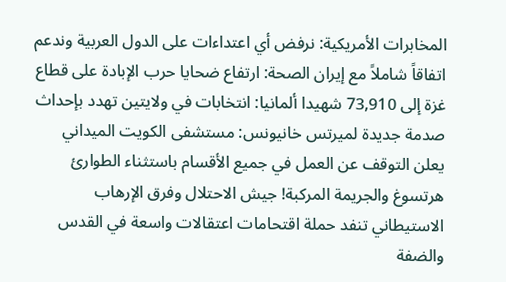المخابرات الأمريكية: نرفض أي اعتداءات على الدول العربية وندعم اتفاقاً شاملاً مع إيران الصحة: ارتفاع ضحايا حرب الإبادة على قطاع غزة إلى 73,910 شهيدا ألمانيا: انتخابات في ولايتين تهدد بإحداث صدمة جديدة لميرتس خانيونس: مستشفى الكويت الميداني يعلن التوقف عن العمل في جميع الأقسام باستثناء الطوارئ هرتسوغ والجريمة المركبة! جيش الاحتلال وفرق الإرهاب الاستيطاني تنفد حملة اقتحامات اعتقالات واسعة في القدس والضفة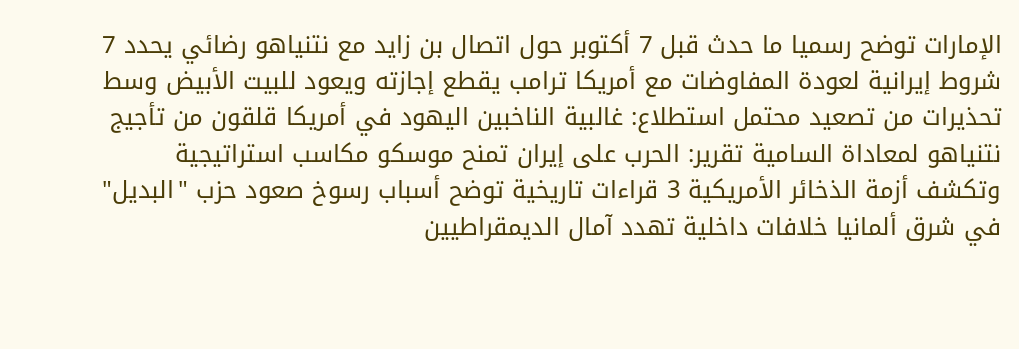الإمارات توضح رسميا ما حدث قبل 7 أكتوبر حول اتصال بن زايد مع نتنياهو رضائي يحدد 7 شروط إيرانية لعودة المفاوضات مع أمريكا ترامب يقطع إجازته ويعود للبيت الأبيض وسط تحذيرات من تصعيد محتمل استطلاع: غالبية الناخبين اليهود في أمريكا قلقون من تأجيج نتنياهو لمعاداة السامية تقرير: الحرب على إيران تمنح موسكو مكاسب استراتيجية وتكشف أزمة الذخائر الأمريكية 3 قراءات تاريخية توضح أسباب رسوخ صعود حزب "البديل" في شرق ألمانيا خلافات داخلية تهدد آمال الديمقراطيين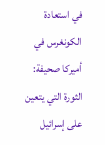في استعادة الكونغرس في أميركا صحيفة: الثورة التي يتعين على إسرائيل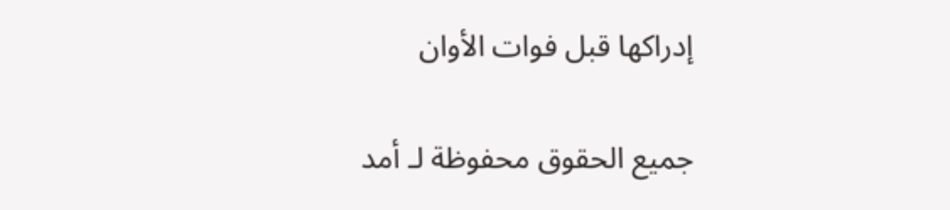إدراكها قبل فوات الأوان

جميع الحقوق محفوظة لـ أمد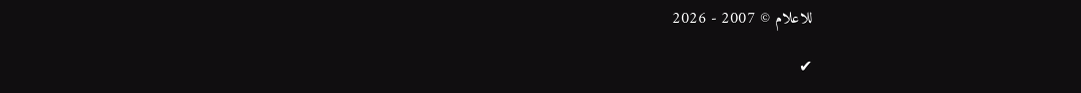للاعلام © 2007 - 2026

✔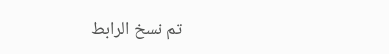تم نسخ الرابط